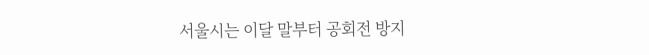서울시는 이달 말부터 공회전 방지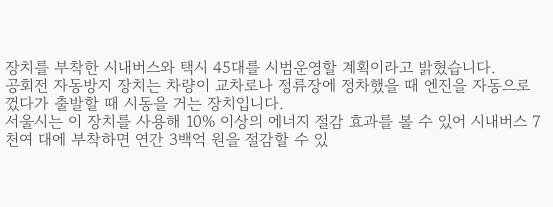장치를 부착한 시내버스와 택시 45대를 시범운영할 계획이라고 밝혔습니다.
공회전 자동방지 장치는 차량이 교차로나 정류장에 정차했을 때 엔진을 자동으로 껐다가 출발할 때 시동을 거는 장치입니다.
서울시는 이 장치를 사용해 10% 이상의 에너지 절감 효과를 볼 수 있어 시내버스 7천여 대에 부착하면 연간 3백억 원을 절감할 수 있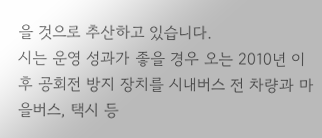을 것으로 추산하고 있습니다.
시는 운영 성과가 좋을 경우 오는 2010년 이후 공회전 방지 장치를 시내버스 전 차량과 마을버스, 택시 등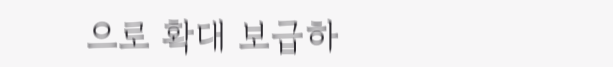으로 확대 보급하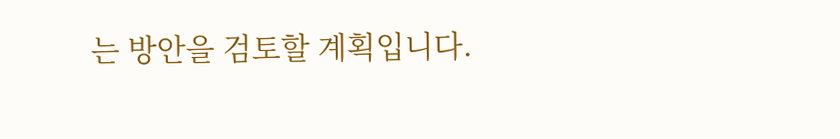는 방안을 검토할 계획입니다.